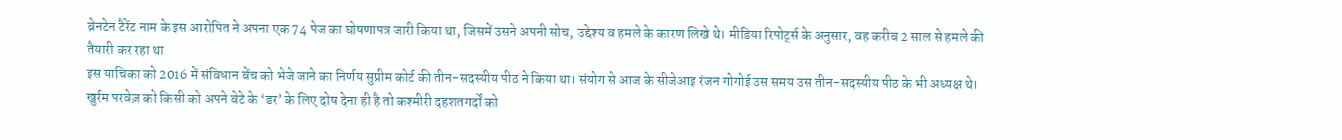ब्रेनटेन टैरेंट नाम के इस आरोपित ने अपना एक 74 पेज का घोषणापत्र जारी किया था, जिसमें उसने अपनी सोच, उद्देश्य व हमले के कारण लिखे थे। मीडिया रिपोर्ट्स के अनुसार, वह करीब 2 साल से हमले की तैयारी कर रहा था
इस याचिका को 2016 में संविधान बेंच को भेजे जाने का निर्णय सुप्रीम कोर्ट की तीन-सदस्यीय पीठ ने किया था। संयोग से आज के सीजेआइ रंजन गोगोई उस समय उस तीन-सदस्यीय पीठ के भी अध्यक्ष थे।
खुर्रम परवेज़ को किसी को अपने बेटे के ‘डर’ के लिए दोष देना ही है तो कश्मीरी दहशतगर्दों को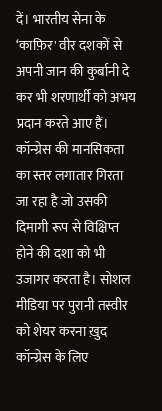दें। भारतीय सेना के ‘काफ़िर' वीर दशकों से अपनी जान की कुर्बानी दे कर भी शरणार्थी को अभय प्रदान करते आए हैं।
कॉन्ग्रेस की मानसिकता का स्तर लगातार गिरता जा रहा है जो उसकी दिमागी रूप से विक्षिप्त होने की दशा को भी उजागर करता है। सोशल मीडिया पर पुरानी तस्वीर को शेयर करना ख़ुद कॉन्ग्रेस के लिए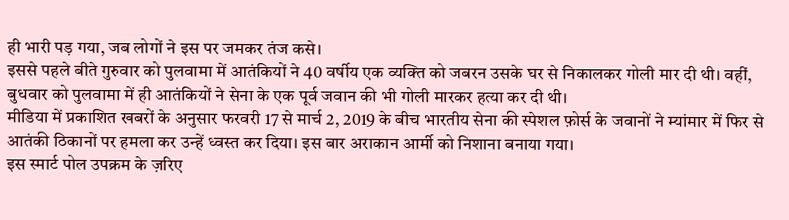ही भारी पड़ गया, जब लोगों ने इस पर जमकर तंज कसे।
इससे पहले बीते गुरुवार को पुलवामा में आतंकियों ने 40 वर्षीय एक व्यक्ति को जबरन उसके घर से निकालकर गोली मार दी थी। वहीं, बुधवार को पुलवामा में ही आतंकियों ने सेना के एक पूर्व जवान की भी गोली मारकर हत्या कर दी थी।
मीडिया में प्रकाशित खबरों के अनुसार फरवरी 17 से मार्च 2, 2019 के बीच भारतीय सेना की स्पेशल फ़ोर्स के जवानों ने म्यांमार में फिर से आतंकी ठिकानों पर हमला कर उन्हें ध्वस्त कर दिया। इस बार अराकान आर्मी को निशाना बनाया गया।
इस स्मार्ट पोल उपक्रम के ज़रिए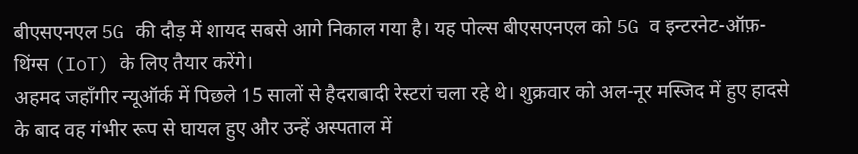बीएसएनएल 5G की दौड़ में शायद सबसे आगे निकाल गया है। यह पोल्स बीएसएनएल को 5G व इन्टरनेट-ऑफ़-थिंग्स (IoT) के लिए तैयार करेंगे।
अहमद जहाँगीर न्यूऑर्क में पिछले 15 सालों से हैदराबादी रेस्टरां चला रहे थे। शुक्रवार को अल-नूर मस्जिद में हुए हादसे के बाद वह गंभीर रूप से घायल हुए और उन्हें अस्पताल में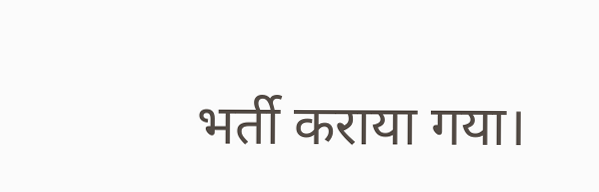भर्ती कराया गया।